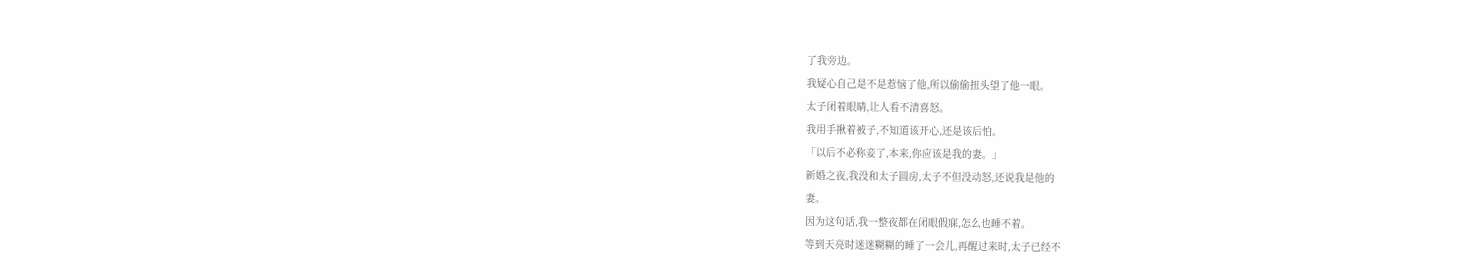了我旁边。
我疑心自己是不是惹恼了他,所以偷偷扭头望了他一眼。
太子闭着眼睛,让人看不清喜怒。
我用手揪着被子,不知道该开心,还是该后怕。
「以后不必称妾了,本来,你应该是我的妻。」
新婚之夜,我没和太子圆房,太子不但没动怒,还说我是他的
妻。
因为这句话,我一整夜都在闭眼假寐,怎么也睡不着。
等到天亮时迷迷糊糊的睡了一会儿,再醒过来时,太子已经不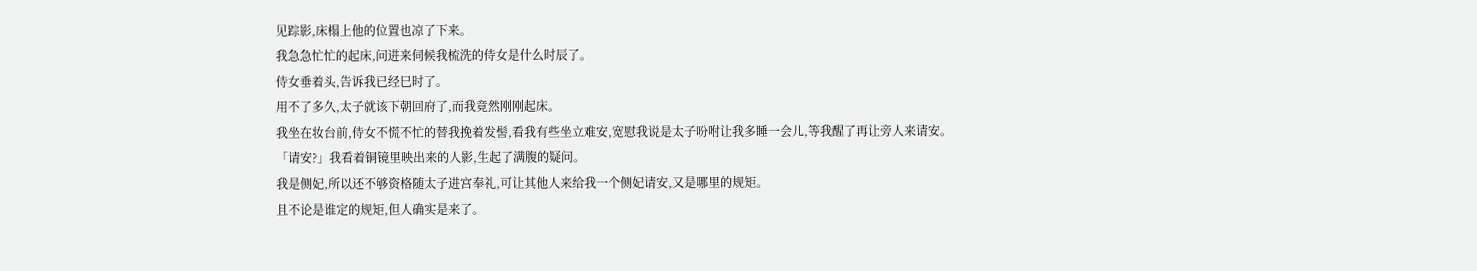见踪影,床榻上他的位置也凉了下来。
我急急忙忙的起床,问进来伺候我梳洗的侍女是什么时辰了。
侍女垂着头,告诉我已经巳时了。
用不了多久,太子就该下朝回府了,而我竟然刚刚起床。
我坐在妆台前,侍女不慌不忙的替我挽着发髻,看我有些坐立难安,宽慰我说是太子吩咐让我多睡一会儿,等我醒了再让旁人来请安。
「请安?」我看着铜镜里映出来的人影,生起了满腹的疑问。
我是侧妃,所以还不够资格随太子进宫奉礼,可让其他人来给我一个侧妃请安,又是哪里的规矩。
且不论是谁定的规矩,但人确实是来了。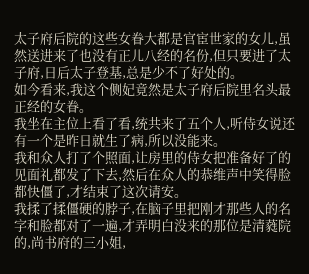太子府后院的这些女眷大都是官宦世家的女儿,虽然送进来了也没有正儿八经的名份,但只要进了太子府,日后太子登基,总是少不了好处的。
如今看来,我这个侧妃竟然是太子府后院里名头最正经的女眷。
我坐在主位上看了看,统共来了五个人,听侍女说还有一个是昨日就生了病,所以没能来。
我和众人打了个照面,让房里的侍女把准备好了的见面礼都发了下去,然后在众人的恭维声中笑得脸都快僵了,才结束了这次请安。
我揉了揉僵硬的脖子,在脑子里把刚才那些人的名字和脸都对了一遍,才弄明白没来的那位是清蕤院的,尚书府的三小姐,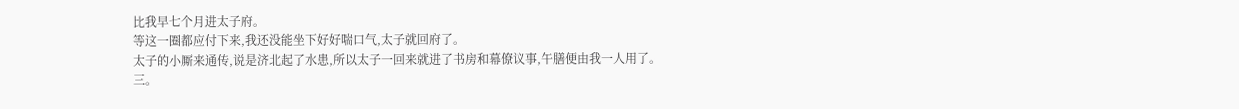比我早七个月进太子府。
等这一圈都应付下来,我还没能坐下好好喘口气,太子就回府了。
太子的小厮来通传,说是济北起了水患,所以太子一回来就进了书房和幕僚议事,午膳便由我一人用了。
三。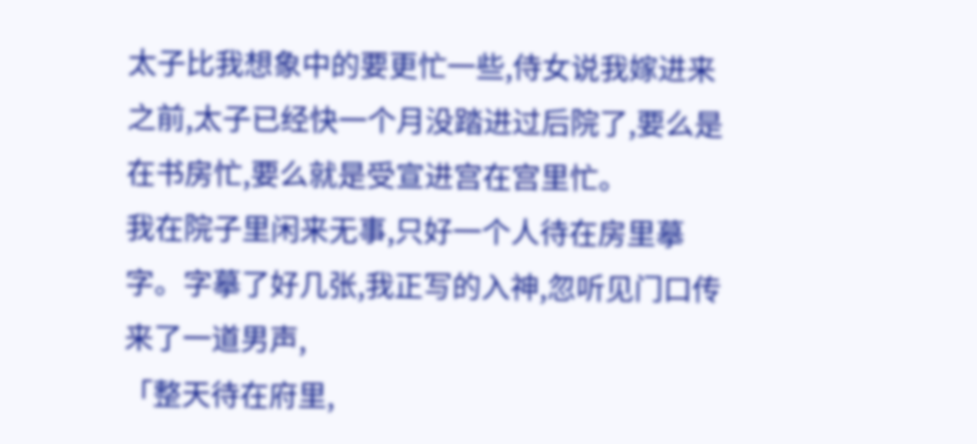太子比我想象中的要更忙一些,侍女说我嫁进来之前,太子已经快一个月没踏进过后院了,要么是在书房忙,要么就是受宣进宫在宫里忙。
我在院子里闲来无事,只好一个人待在房里摹字。字摹了好几张,我正写的入神,忽听见门口传来了一道男声,
「整天待在府里,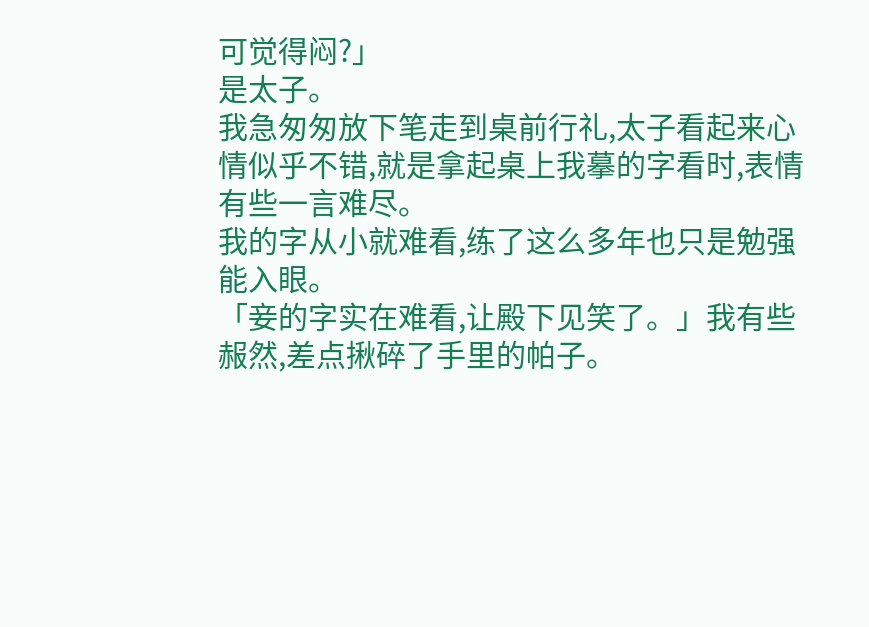可觉得闷?」
是太子。
我急匆匆放下笔走到桌前行礼,太子看起来心情似乎不错,就是拿起桌上我摹的字看时,表情有些一言难尽。
我的字从小就难看,练了这么多年也只是勉强能入眼。
「妾的字实在难看,让殿下见笑了。」我有些赧然,差点揪碎了手里的帕子。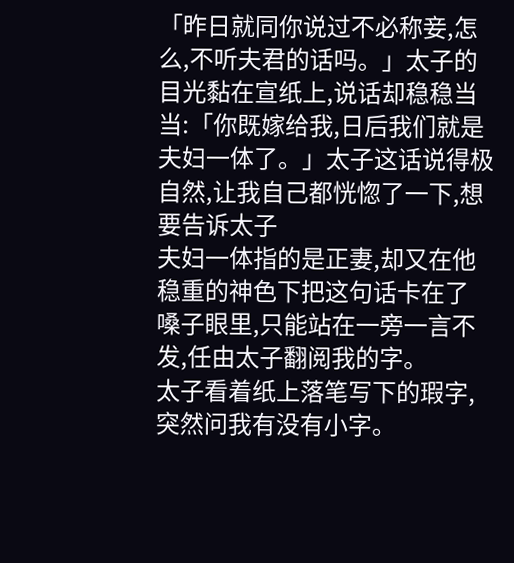「昨日就同你说过不必称妾,怎么,不听夫君的话吗。」太子的目光黏在宣纸上,说话却稳稳当当:「你既嫁给我,日后我们就是夫妇一体了。」太子这话说得极自然,让我自己都恍惚了一下,想要告诉太子
夫妇一体指的是正妻,却又在他稳重的神色下把这句话卡在了
嗓子眼里,只能站在一旁一言不发,任由太子翻阅我的字。
太子看着纸上落笔写下的瑕字,突然问我有没有小字。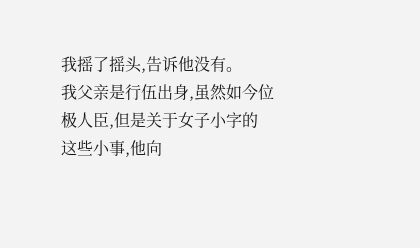我摇了摇头,告诉他没有。
我父亲是行伍出身,虽然如今位极人臣,但是关于女子小字的
这些小事,他向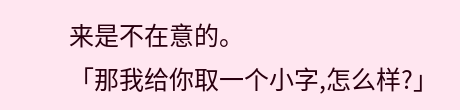来是不在意的。
「那我给你取一个小字,怎么样?」